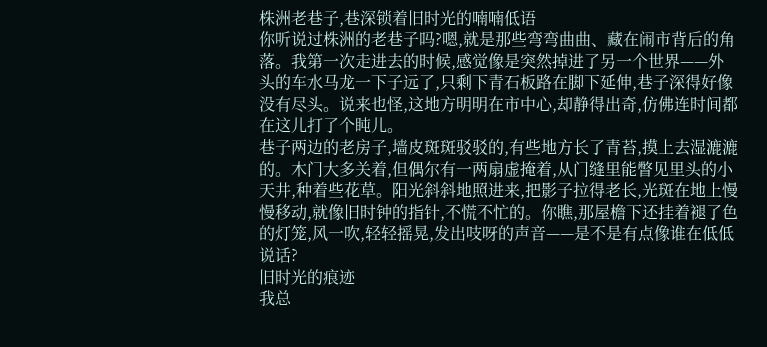株洲老巷子,巷深锁着旧时光的喃喃低语
你听说过株洲的老巷子吗?嗯,就是那些弯弯曲曲、藏在闹市背后的角落。我第一次走进去的时候,感觉像是突然掉进了另一个世界——外头的车水马龙一下子远了,只剩下青石板路在脚下延伸,巷子深得好像没有尽头。说来也怪,这地方明明在市中心,却静得出奇,仿佛连时间都在这儿打了个盹儿。
巷子两边的老房子,墙皮斑斑驳驳的,有些地方长了青苔,摸上去湿漉漉的。木门大多关着,但偶尔有一两扇虚掩着,从门缝里能瞥见里头的小天井,种着些花草。阳光斜斜地照进来,把影子拉得老长,光斑在地上慢慢移动,就像旧时钟的指针,不慌不忙的。你瞧,那屋檐下还挂着褪了色的灯笼,风一吹,轻轻摇晃,发出吱呀的声音——是不是有点像谁在低低说话?
旧时光的痕迹
我总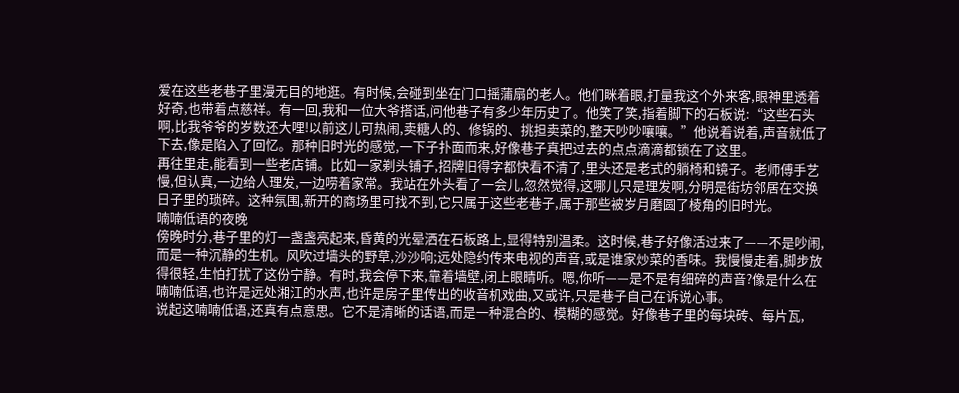爱在这些老巷子里漫无目的地逛。有时候,会碰到坐在门口摇蒲扇的老人。他们眯着眼,打量我这个外来客,眼神里透着好奇,也带着点慈祥。有一回,我和一位大爷搭话,问他巷子有多少年历史了。他笑了笑,指着脚下的石板说:“这些石头啊,比我爷爷的岁数还大哩!以前这儿可热闹,卖糖人的、修锅的、挑担卖菜的,整天吵吵嚷嚷。”他说着说着,声音就低了下去,像是陷入了回忆。那种旧时光的感觉,一下子扑面而来,好像巷子真把过去的点点滴滴都锁在了这里。
再往里走,能看到一些老店铺。比如一家剃头铺子,招牌旧得字都快看不清了,里头还是老式的躺椅和镜子。老师傅手艺慢,但认真,一边给人理发,一边唠着家常。我站在外头看了一会儿,忽然觉得,这哪儿只是理发啊,分明是街坊邻居在交换日子里的琐碎。这种氛围,新开的商场里可找不到,它只属于这些老巷子,属于那些被岁月磨圆了棱角的旧时光。
喃喃低语的夜晚
傍晚时分,巷子里的灯一盏盏亮起来,昏黄的光晕洒在石板路上,显得特别温柔。这时候,巷子好像活过来了——不是吵闹,而是一种沉静的生机。风吹过墙头的野草,沙沙响;远处隐约传来电视的声音,或是谁家炒菜的香味。我慢慢走着,脚步放得很轻,生怕打扰了这份宁静。有时,我会停下来,靠着墙壁,闭上眼睛听。嗯,你听——是不是有细碎的声音?像是什么在喃喃低语,也许是远处湘江的水声,也许是房子里传出的收音机戏曲,又或许,只是巷子自己在诉说心事。
说起这喃喃低语,还真有点意思。它不是清晰的话语,而是一种混合的、模糊的感觉。好像巷子里的每块砖、每片瓦,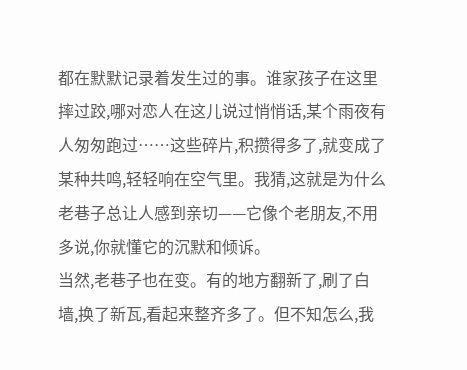都在默默记录着发生过的事。谁家孩子在这里摔过跤,哪对恋人在这儿说过悄悄话,某个雨夜有人匆匆跑过……这些碎片,积攒得多了,就变成了某种共鸣,轻轻响在空气里。我猜,这就是为什么老巷子总让人感到亲切——它像个老朋友,不用多说,你就懂它的沉默和倾诉。
当然,老巷子也在变。有的地方翻新了,刷了白墙,换了新瓦,看起来整齐多了。但不知怎么,我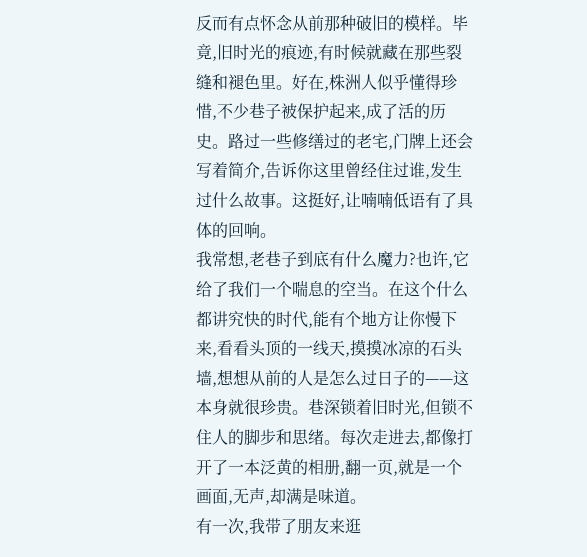反而有点怀念从前那种破旧的模样。毕竟,旧时光的痕迹,有时候就藏在那些裂缝和褪色里。好在,株洲人似乎懂得珍惜,不少巷子被保护起来,成了活的历史。路过一些修缮过的老宅,门牌上还会写着简介,告诉你这里曾经住过谁,发生过什么故事。这挺好,让喃喃低语有了具体的回响。
我常想,老巷子到底有什么魔力?也许,它给了我们一个喘息的空当。在这个什么都讲究快的时代,能有个地方让你慢下来,看看头顶的一线天,摸摸冰凉的石头墙,想想从前的人是怎么过日子的——这本身就很珍贵。巷深锁着旧时光,但锁不住人的脚步和思绪。每次走进去,都像打开了一本泛黄的相册,翻一页,就是一个画面,无声,却满是味道。
有一次,我带了朋友来逛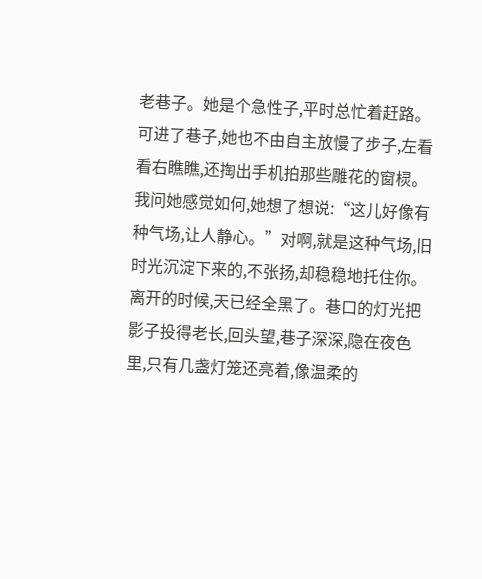老巷子。她是个急性子,平时总忙着赶路。可进了巷子,她也不由自主放慢了步子,左看看右瞧瞧,还掏出手机拍那些雕花的窗棂。我问她感觉如何,她想了想说:“这儿好像有种气场,让人静心。”对啊,就是这种气场,旧时光沉淀下来的,不张扬,却稳稳地托住你。
离开的时候,天已经全黑了。巷口的灯光把影子投得老长,回头望,巷子深深,隐在夜色里,只有几盏灯笼还亮着,像温柔的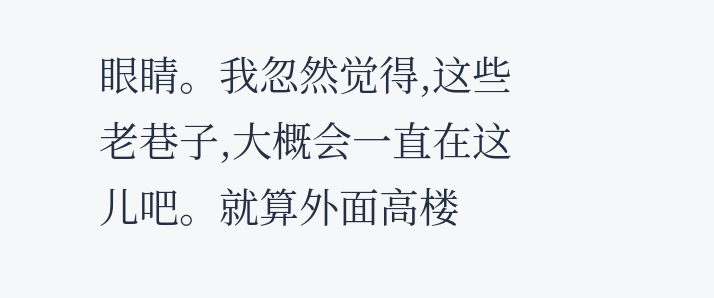眼睛。我忽然觉得,这些老巷子,大概会一直在这儿吧。就算外面高楼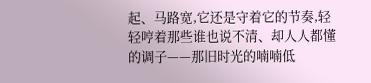起、马路宽,它还是守着它的节奏,轻轻哼着那些谁也说不清、却人人都懂的调子——那旧时光的喃喃低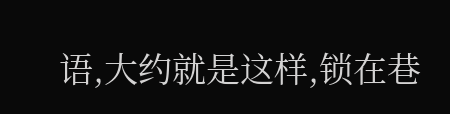语,大约就是这样,锁在巷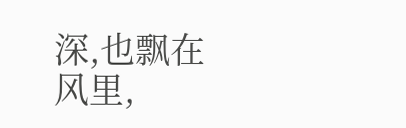深,也飘在风里,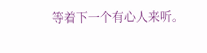等着下一个有心人来听。